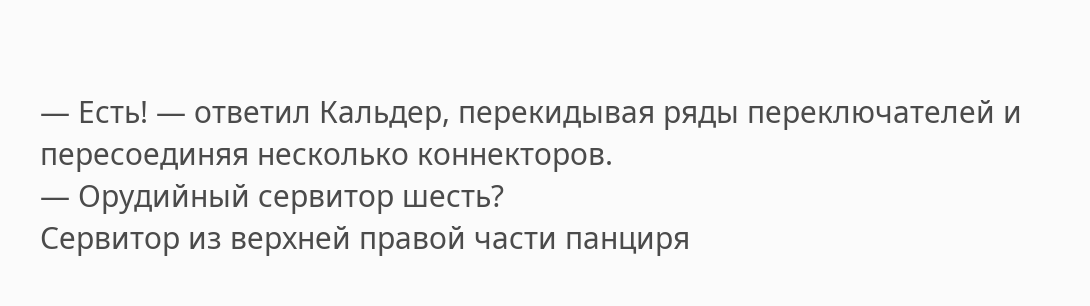— Есть! — ответил Кальдер, перекидывая ряды переключателей и пересоединяя несколько коннекторов.
— Орудийный сервитор шесть?
Сервитор из верхней правой части панциря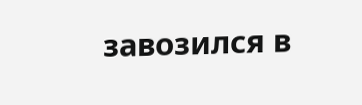завозился в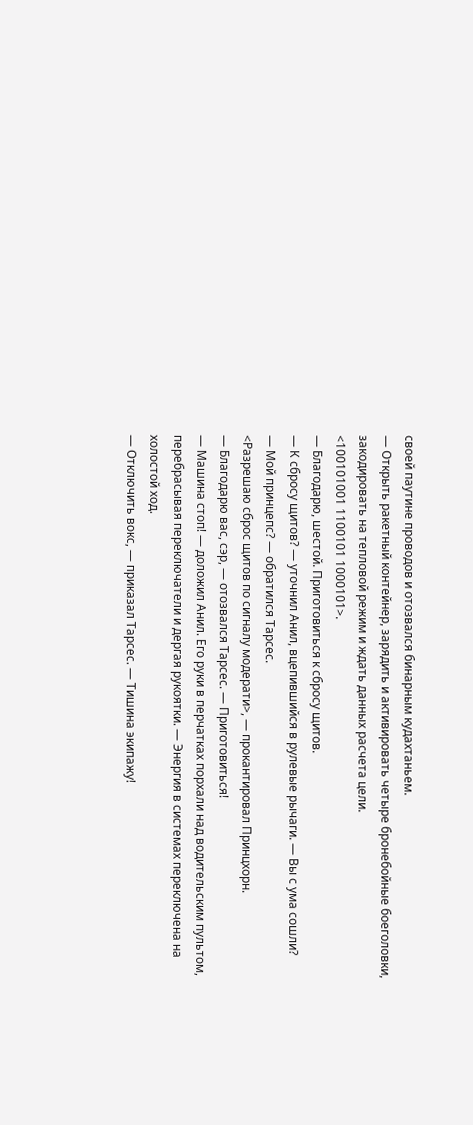своей паутине проводов и отозвался бинарным кудахтаньем.
— Открыть ракетный контейнер, зарядить и активировать четыре бронебойные боеголовки, закодировать на тепловой режим и ждать данных расчета цели.
<100101001 1100101 1000101>.
— Благодарю, шестой. Приготовиться к сбросу щитов.
— К сбросу щитов? — уточнил Анил, вцепившийся в рулевые рычаги. — Вы с ума сошли?
— Мой принцепс? — обратился Тарсес.
<Разрешаю сброс щитов по сигналу модерати>, — прокантировал Принцхорн.
— Благодарю вас, сэр, — отозвался Тарсес. — Приготовиться!
— Машина стоп! — доложил Анил. Его руки в перчатках порхали над водительским пультом, перебрасывая переключатели и дергая рукоятки. — Энергия в системах переключена на холостой ход.
— Отключить вокс, — приказал Тарсес. — Тишина экипажу!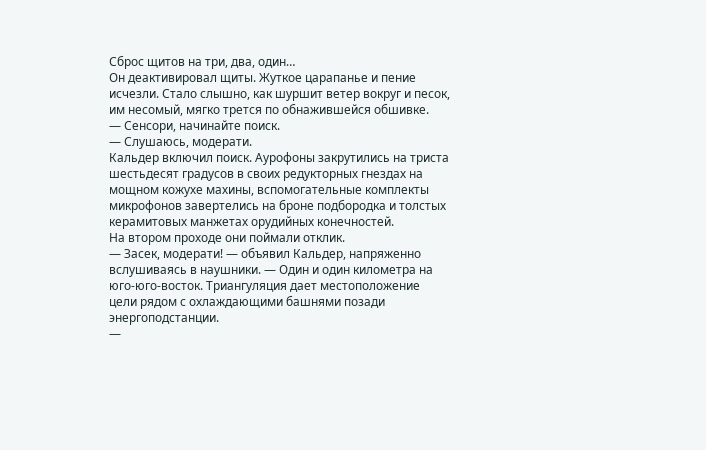Сброс щитов на три, два, один…
Он деактивировал щиты. Жуткое царапанье и пение исчезли. Стало слышно, как шуршит ветер вокруг и песок, им несомый, мягко трется по обнажившейся обшивке.
— Сенсори, начинайте поиск.
— Слушаюсь, модерати.
Кальдер включил поиск. Аурофоны закрутились на триста шестьдесят градусов в своих редукторных гнездах на мощном кожухе махины, вспомогательные комплекты микрофонов завертелись на броне подбородка и толстых керамитовых манжетах орудийных конечностей.
На втором проходе они поймали отклик.
— Засек, модерати! — объявил Кальдер, напряженно вслушиваясь в наушники. — Один и один километра на юго-юго-восток. Триангуляция дает местоположение цели рядом с охлаждающими башнями позади энергоподстанции.
—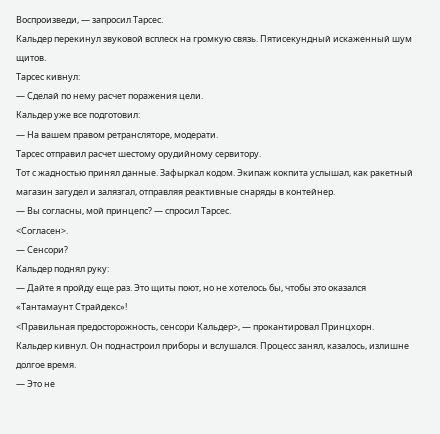Воспроизведи, — запросил Тарсес.
Кальдер перекинул звуковой всплеск на громкую связь. Пятисекундный искаженный шум щитов.
Тарсес кивнул:
— Сделай по нему расчет поражения цели.
Кальдер уже все подготовил:
— На вашем правом ретрансляторе, модерати.
Тарсес отправил расчет шестому орудийному сервитору.
Тот с жадностью принял данные. Зафыркал кодом. Экипаж кокпита услышал, как ракетный магазин загудел и залязгал, отправляя реактивные снаряды в контейнер.
— Вы согласны, мой принцепс? — спросил Тарсес.
<Согласен>.
— Сенсори?
Кальдер поднял руку:
— Дайте я пройду еще раз. Это щиты поют, но не хотелось бы, чтобы это оказался «Тантамаунт Страйдекс»!
<Правильная предосторожность, сенсори Кальдер>, — прокантировал Принцхорн.
Кальдер кивнул. Он поднастроил приборы и вслушался. Процесс занял, казалось, излишне долгое время.
— Это не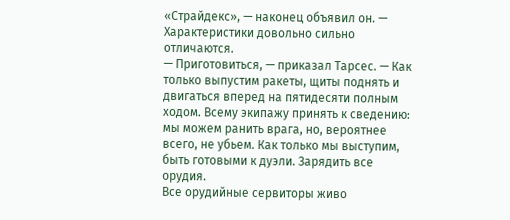«Страйдекс», — наконец объявил он. — Характеристики довольно сильно отличаются.
— Приготовиться, — приказал Тарсес. — Как только выпустим ракеты, щиты поднять и двигаться вперед на пятидесяти полным ходом. Всему экипажу принять к сведению: мы можем ранить врага, но, вероятнее всего, не убьем. Как только мы выступим, быть готовыми к дуэли. Зарядить все орудия.
Все орудийные сервиторы живо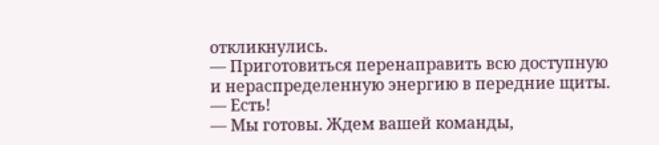откликнулись.
— Приготовиться перенаправить всю доступную и нераспределенную энергию в передние щиты.
— Есть!
— Мы готовы. Ждем вашей команды,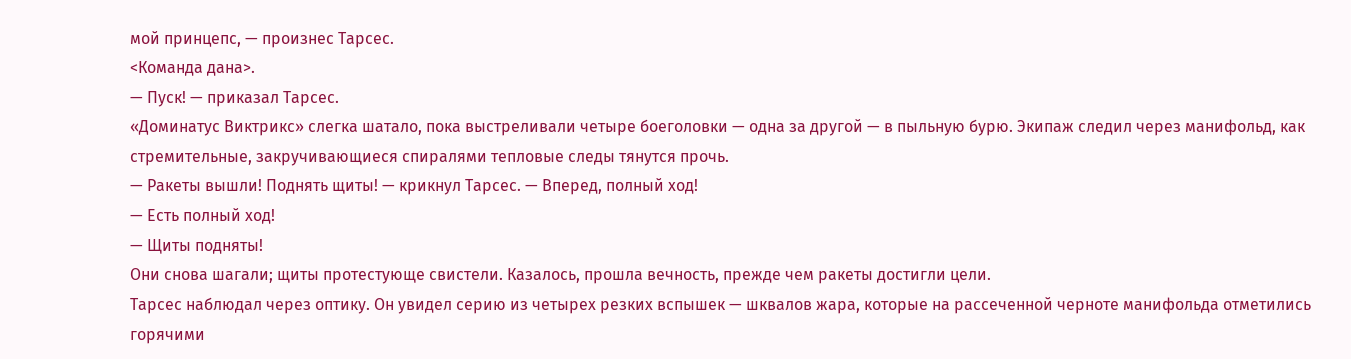мой принцепс, — произнес Тарсес.
<Команда дана>.
— Пуск! — приказал Тарсес.
«Доминатус Виктрикс» слегка шатало, пока выстреливали четыре боеголовки — одна за другой — в пыльную бурю. Экипаж следил через манифольд, как стремительные, закручивающиеся спиралями тепловые следы тянутся прочь.
— Ракеты вышли! Поднять щиты! — крикнул Тарсес. — Вперед, полный ход!
— Есть полный ход!
— Щиты подняты!
Они снова шагали; щиты протестующе свистели. Казалось, прошла вечность, прежде чем ракеты достигли цели.
Тарсес наблюдал через оптику. Он увидел серию из четырех резких вспышек — шквалов жара, которые на рассеченной черноте манифольда отметились горячими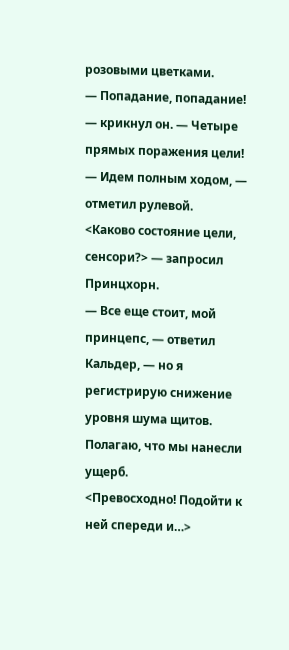розовыми цветками.
— Попадание, попадание! — крикнул он. — Четыре прямых поражения цели!
— Идем полным ходом, — отметил рулевой.
<Каково состояние цели, сенсори?> — запросил Принцхорн.
— Все еще стоит, мой принцепс, — ответил Кальдер, — но я регистрирую снижение уровня шума щитов. Полагаю, что мы нанесли ущерб.
<Превосходно! Подойти к ней спереди и…>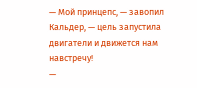— Мой принцепс, — завопил Кальдер, — цель запустила двигатели и движется нам навстречу!
—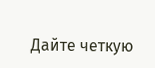Дайте четкую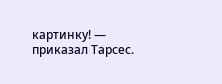картинку! — приказал Тарсес.